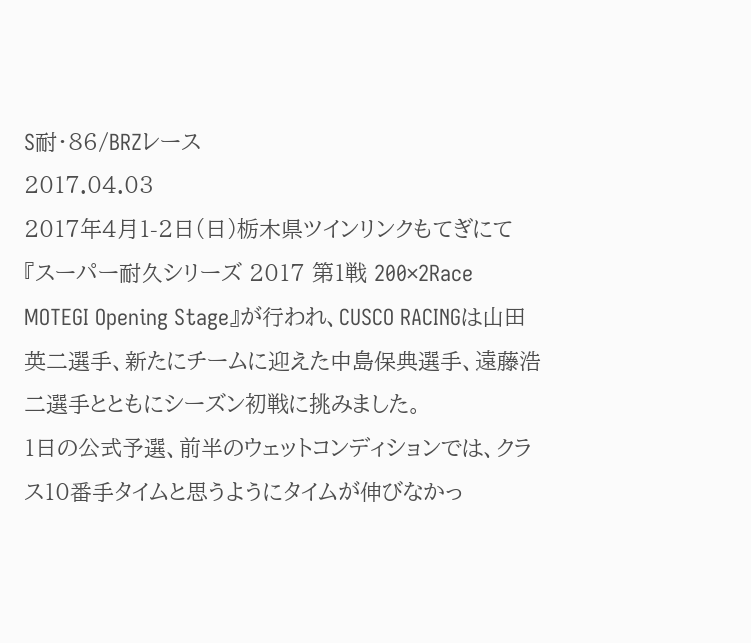S耐・86/BRZレース
2017.04.03
2017年4月1-2日(日)栃木県ツインリンクもてぎにて『スーパー耐久シリーズ 2017 第1戦 200×2Race MOTEGI Opening Stage』が行われ、CUSCO RACINGは山田英二選手、新たにチームに迎えた中島保典選手、遠藤浩二選手とともにシーズン初戦に挑みました。
1日の公式予選、前半のウェットコンディションでは、クラス10番手タイムと思うようにタイムが伸びなかっ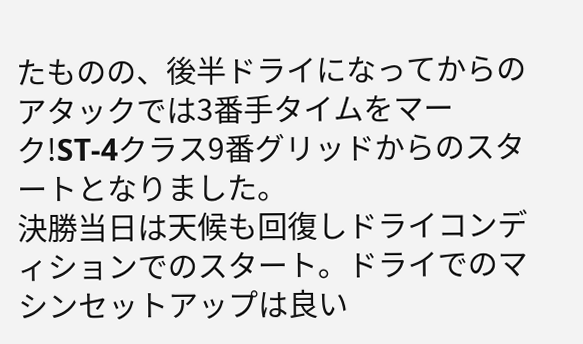たものの、後半ドライになってからのアタックでは3番手タイムをマーク!ST-4クラス9番グリッドからのスタートとなりました。
決勝当日は天候も回復しドライコンディションでのスタート。ドライでのマシンセットアップは良い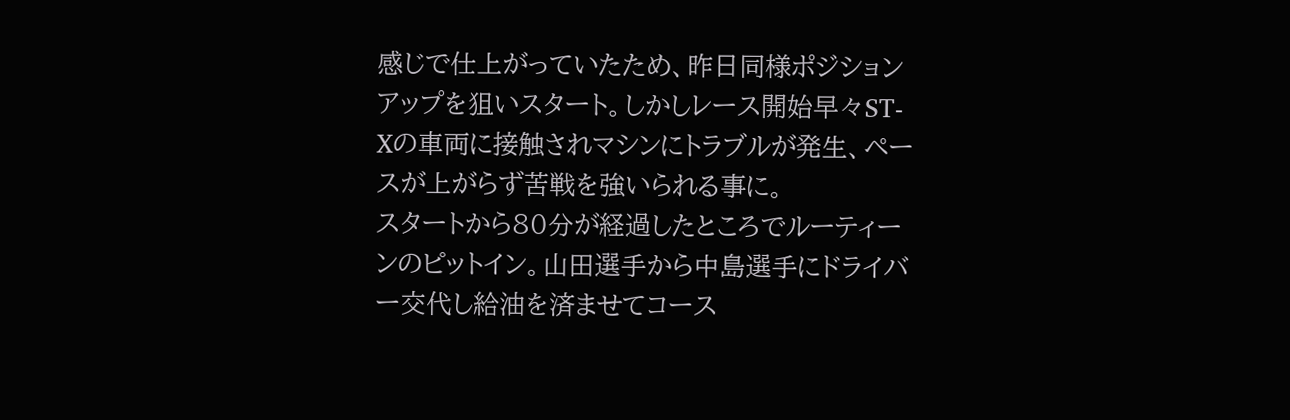感じで仕上がっていたため、昨日同様ポジションアップを狙いスタート。しかしレース開始早々ST-Xの車両に接触されマシンにトラブルが発生、ペースが上がらず苦戦を強いられる事に。
スタートから80分が経過したところでルーティーンのピットイン。山田選手から中島選手にドライバー交代し給油を済ませてコース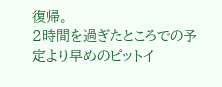復帰。
2時間を過ぎたところでの予定より早めのピットイ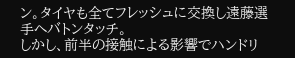ン。タイヤも全てフレッシュに交換し遠藤選手へバトンタッチ。
しかし、前半の接触による影響でハンドリ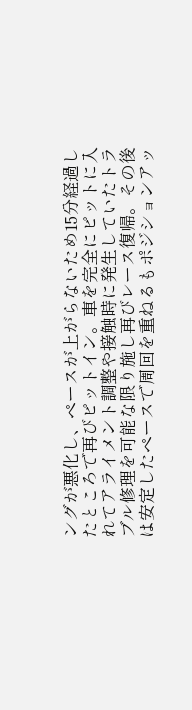ングが悪化し、ペースが上がらないため15分経過したところで再びピットイン。車を完全にピットに入れてアライメント調整や接触時に発生していたトラブル修理を可能な限り施し再びレース復帰。その後は安定したペースで周回を重ねるもポジションアッ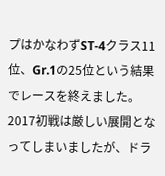プはかなわずST-4クラス11位、Gr.1の25位という結果でレースを終えました。
2017初戦は厳しい展開となってしまいましたが、ドラ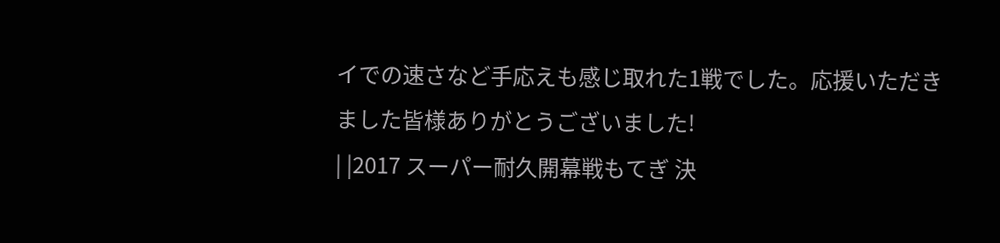イでの速さなど手応えも感じ取れた1戦でした。応援いただきました皆様ありがとうございました!
| |2017 スーパー耐久開幕戦もてぎ 決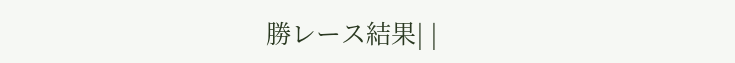勝レース結果| |